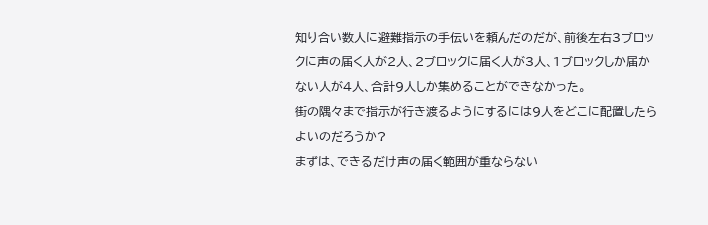知り合い数人に避難指示の手伝いを頼んだのだが、前後左右3ブロックに声の届く人が2人、2ブロックに届く人が3人、1ブロックしか届かない人が4人、合計9人しか集めることができなかった。
街の隅々まで指示が行き渡るようにするには9人をどこに配置したらよいのだろうか?
まずは、できるだけ声の届く範囲が重ならない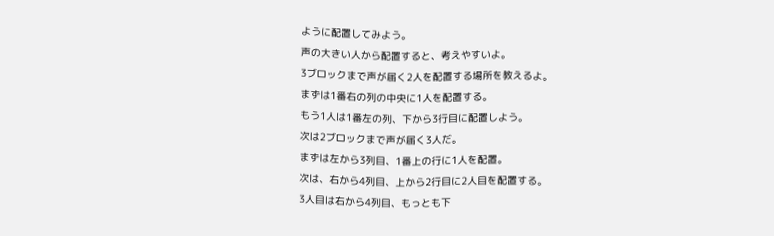ように配置してみよう。
声の大きい人から配置すると、考えやすいよ。
3ブロックまで声が届く2人を配置する場所を教えるよ。
まずは1番右の列の中央に1人を配置する。
もう1人は1番左の列、下から3行目に配置しよう。
次は2ブロックまで声が届く3人だ。
まずは左から3列目、1番上の行に1人を配置。
次は、右から4列目、上から2行目に2人目を配置する。
3人目は右から4列目、もっとも下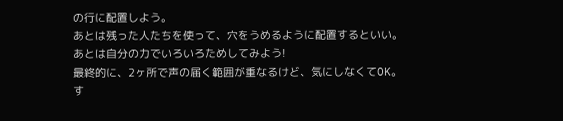の行に配置しよう。
あとは残った人たちを使って、穴をうめるように配置するといい。
あとは自分の力でいろいろためしてみよう!
最終的に、2ヶ所で声の届く範囲が重なるけど、気にしなくてOK。
す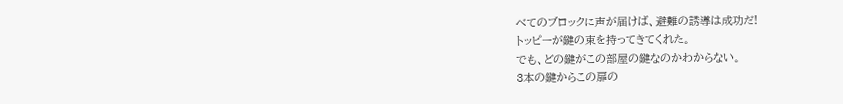べてのブロックに声が届けば、避難の誘導は成功だ!
トッピーが鍵の束を持ってきてくれた。
でも、どの鍵がこの部屋の鍵なのかわからない。
3本の鍵からこの扉の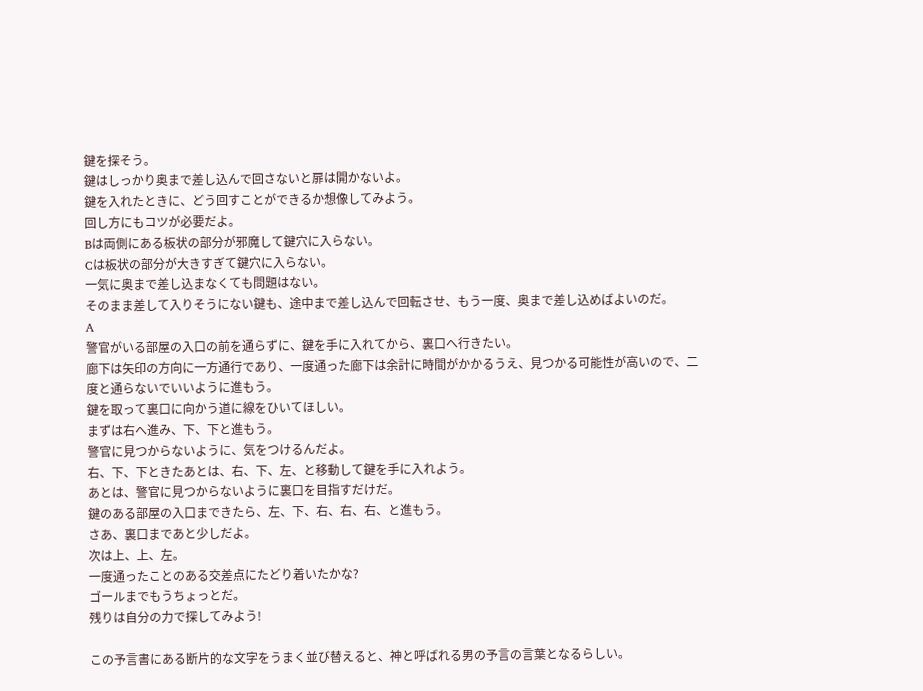鍵を探そう。
鍵はしっかり奥まで差し込んで回さないと扉は開かないよ。
鍵を入れたときに、どう回すことができるか想像してみよう。
回し方にもコツが必要だよ。
Bは両側にある板状の部分が邪魔して鍵穴に入らない。
Cは板状の部分が大きすぎて鍵穴に入らない。
一気に奥まで差し込まなくても問題はない。
そのまま差して入りそうにない鍵も、途中まで差し込んで回転させ、もう一度、奥まで差し込めばよいのだ。
A
警官がいる部屋の入口の前を通らずに、鍵を手に入れてから、裏口へ行きたい。
廊下は矢印の方向に一方通行であり、一度通った廊下は余計に時間がかかるうえ、見つかる可能性が高いので、二度と通らないでいいように進もう。
鍵を取って裏口に向かう道に線をひいてほしい。
まずは右へ進み、下、下と進もう。
警官に見つからないように、気をつけるんだよ。
右、下、下ときたあとは、右、下、左、と移動して鍵を手に入れよう。
あとは、警官に見つからないように裏口を目指すだけだ。
鍵のある部屋の入口まできたら、左、下、右、右、右、と進もう。
さあ、裏口まであと少しだよ。
次は上、上、左。
一度通ったことのある交差点にたどり着いたかな?
ゴールまでもうちょっとだ。
残りは自分の力で探してみよう!

この予言書にある断片的な文字をうまく並び替えると、神と呼ばれる男の予言の言葉となるらしい。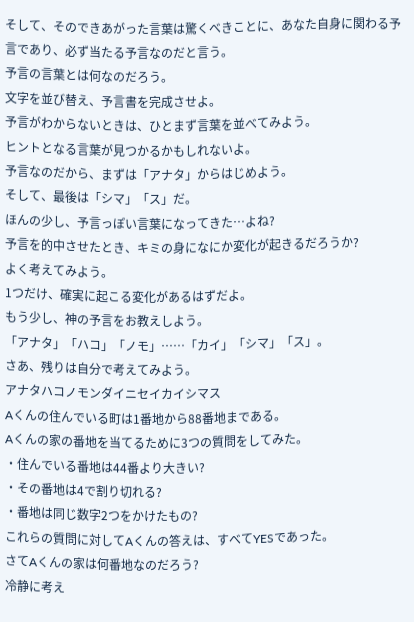そして、そのできあがった言葉は驚くべきことに、あなた自身に関わる予言であり、必ず当たる予言なのだと言う。
予言の言葉とは何なのだろう。
文字を並び替え、予言書を完成させよ。
予言がわからないときは、ひとまず言葉を並べてみよう。
ヒントとなる言葉が見つかるかもしれないよ。
予言なのだから、まずは「アナタ」からはじめよう。
そして、最後は「シマ」「ス」だ。
ほんの少し、予言っぽい言葉になってきた…よね?
予言を的中させたとき、キミの身になにか変化が起きるだろうか?
よく考えてみよう。
1つだけ、確実に起こる変化があるはずだよ。
もう少し、神の予言をお教えしよう。
「アナタ」「ハコ」「ノモ」……「カイ」「シマ」「ス」。
さあ、残りは自分で考えてみよう。
アナタハコノモンダイニセイカイシマス
Aくんの住んでいる町は1番地から88番地まである。
Aくんの家の番地を当てるために3つの質問をしてみた。
・住んでいる番地は44番より大きい?
・その番地は4で割り切れる?
・番地は同じ数字2つをかけたもの?
これらの質問に対してAくんの答えは、すべてYESであった。
さてAくんの家は何番地なのだろう?
冷静に考え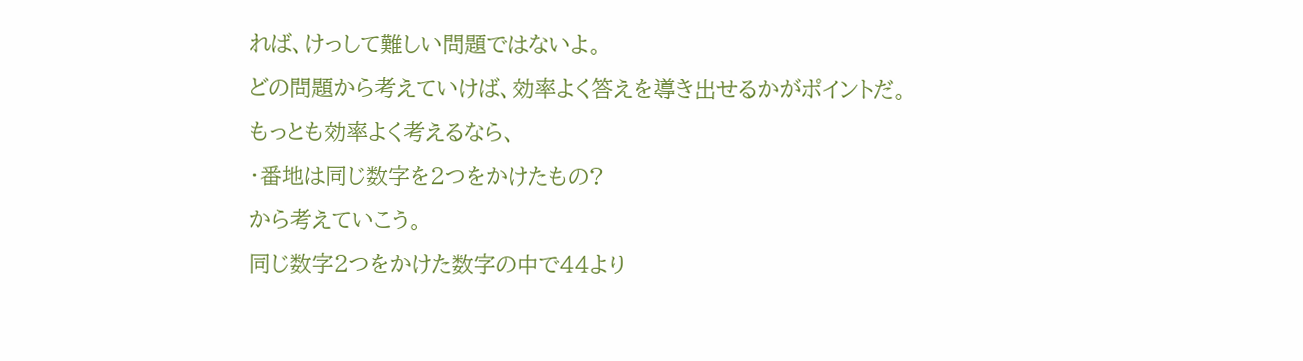れば、けっして難しい問題ではないよ。
どの問題から考えていけば、効率よく答えを導き出せるかがポイントだ。
もっとも効率よく考えるなら、
・番地は同じ数字を2つをかけたもの?
から考えていこう。
同じ数字2つをかけた数字の中で44より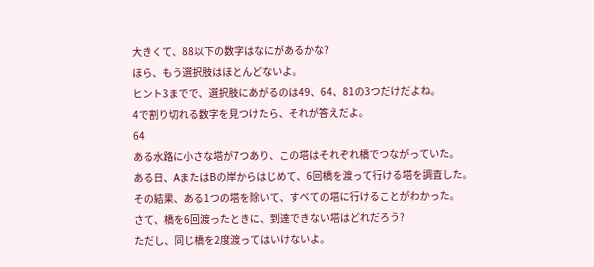大きくて、88以下の数字はなにがあるかな?
ほら、もう選択肢はほとんどないよ。
ヒント3までで、選択肢にあがるのは49、64、81の3つだけだよね。
4で割り切れる数字を見つけたら、それが答えだよ。
64
ある水路に小さな塔が7つあり、この塔はそれぞれ橋でつながっていた。
ある日、AまたはBの岸からはじめて、6回橋を渡って行ける塔を調査した。
その結果、ある1つの塔を除いて、すべての塔に行けることがわかった。
さて、橋を6回渡ったときに、到達できない塔はどれだろう?
ただし、同じ橋を2度渡ってはいけないよ。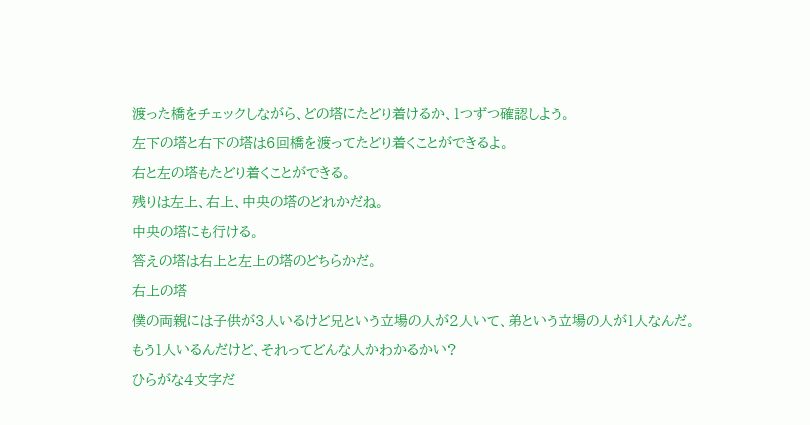渡った橋をチェックしながら、どの塔にたどり着けるか、1つずつ確認しよう。
左下の塔と右下の塔は6回橋を渡ってたどり着くことができるよ。
右と左の塔もたどり着くことができる。
残りは左上、右上、中央の塔のどれかだね。
中央の塔にも行ける。
答えの塔は右上と左上の塔のどちらかだ。
右上の塔
僕の両親には子供が3人いるけど兄という立場の人が2人いて、弟という立場の人が1人なんだ。
もう1人いるんだけど、それってどんな人かわかるかい?
ひらがな4文字だ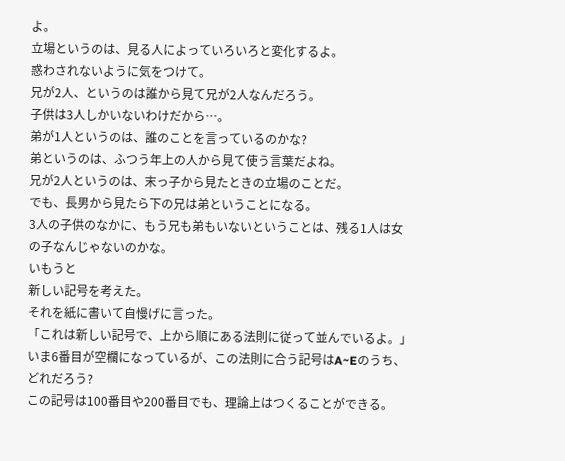よ。
立場というのは、見る人によっていろいろと変化するよ。
惑わされないように気をつけて。
兄が2人、というのは誰から見て兄が2人なんだろう。
子供は3人しかいないわけだから…。
弟が1人というのは、誰のことを言っているのかな?
弟というのは、ふつう年上の人から見て使う言葉だよね。
兄が2人というのは、末っ子から見たときの立場のことだ。
でも、長男から見たら下の兄は弟ということになる。
3人の子供のなかに、もう兄も弟もいないということは、残る1人は女の子なんじゃないのかな。
いもうと
新しい記号を考えた。
それを紙に書いて自慢げに言った。
「これは新しい記号で、上から順にある法則に従って並んでいるよ。」
いま6番目が空欄になっているが、この法則に合う記号はA~Eのうち、どれだろう?
この記号は100番目や200番目でも、理論上はつくることができる。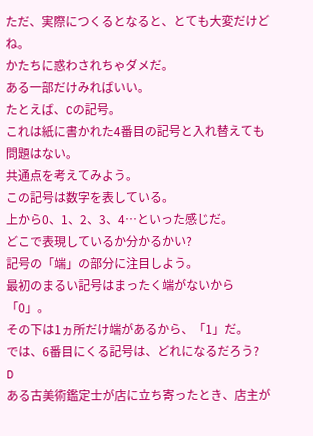ただ、実際につくるとなると、とても大変だけどね。
かたちに惑わされちゃダメだ。
ある一部だけみればいい。
たとえば、Cの記号。
これは紙に書かれた4番目の記号と入れ替えても問題はない。
共通点を考えてみよう。
この記号は数字を表している。
上から0、1、2、3、4…といった感じだ。
どこで表現しているか分かるかい?
記号の「端」の部分に注目しよう。
最初のまるい記号はまったく端がないから「0」。
その下は1ヵ所だけ端があるから、「1」だ。
では、6番目にくる記号は、どれになるだろう?
D
ある古美術鑑定士が店に立ち寄ったとき、店主が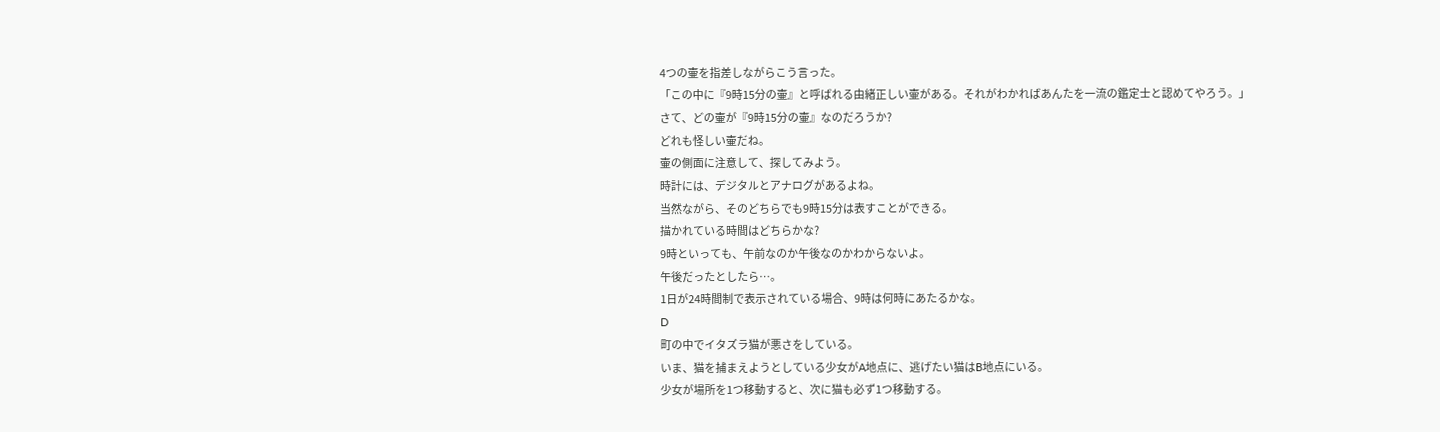4つの壷を指差しながらこう言った。
「この中に『9時15分の壷』と呼ばれる由緒正しい壷がある。それがわかればあんたを一流の鑑定士と認めてやろう。」
さて、どの壷が『9時15分の壷』なのだろうか?
どれも怪しい壷だね。
壷の側面に注意して、探してみよう。
時計には、デジタルとアナログがあるよね。
当然ながら、そのどちらでも9時15分は表すことができる。
描かれている時間はどちらかな?
9時といっても、午前なのか午後なのかわからないよ。
午後だったとしたら…。
1日が24時間制で表示されている場合、9時は何時にあたるかな。
D
町の中でイタズラ猫が悪さをしている。
いま、猫を捕まえようとしている少女がA地点に、逃げたい猫はB地点にいる。
少女が場所を1つ移動すると、次に猫も必ず1つ移動する。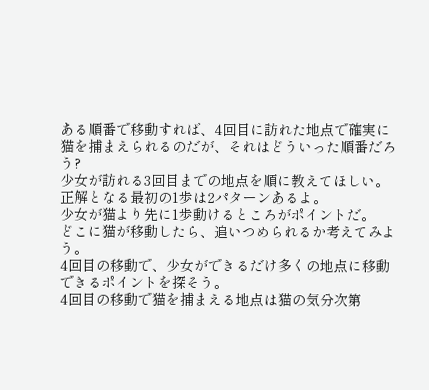ある順番で移動すれば、4回目に訪れた地点で確実に猫を捕まえられるのだが、それはどういった順番だろう?
少女が訪れる3回目までの地点を順に教えてほしい。
正解となる最初の1歩は2パターンあるよ。
少女が猫より先に1歩動けるところがポイントだ。
どこに猫が移動したら、追いつめられるか考えてみよう。
4回目の移動で、少女ができるだけ多くの地点に移動できるポイントを探そう。
4回目の移動で猫を捕まえる地点は猫の気分次第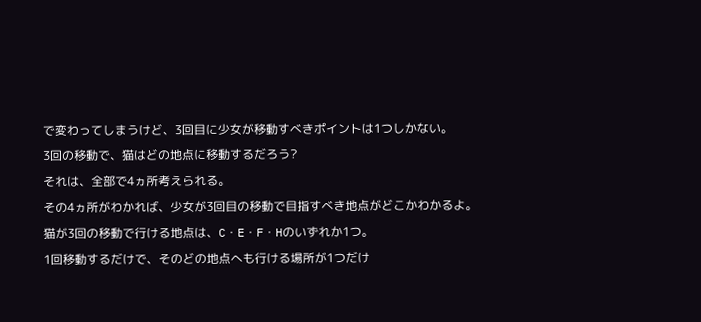で変わってしまうけど、3回目に少女が移動すべきポイントは1つしかない。
3回の移動で、猫はどの地点に移動するだろう?
それは、全部で4ヵ所考えられる。
その4ヵ所がわかれば、少女が3回目の移動で目指すべき地点がどこかわかるよ。
猫が3回の移動で行ける地点は、C・E・F・Hのいずれか1つ。
1回移動するだけで、そのどの地点へも行ける場所が1つだけ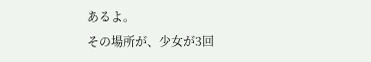あるよ。
その場所が、少女が3回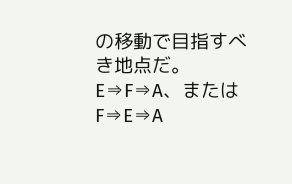の移動で目指すべき地点だ。
E⇒F⇒A、またはF⇒E⇒A